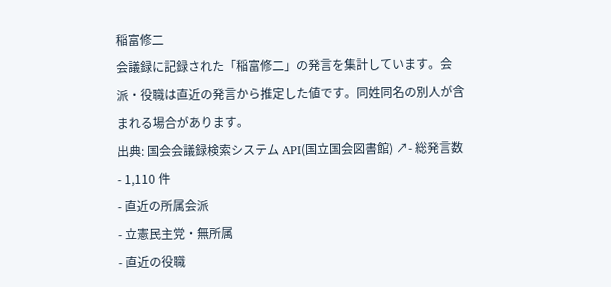稲富修二
会議録に記録された「稲富修二」の発言を集計しています。会派・役職は直近の発言から推定した値です。同姓同名の別人が含まれる場合があります。
出典: 国会会議録検索システム API(国立国会図書館) ↗- 総発言数
- 1,110 件
- 直近の所属会派
- 立憲民主党・無所属
- 直近の役職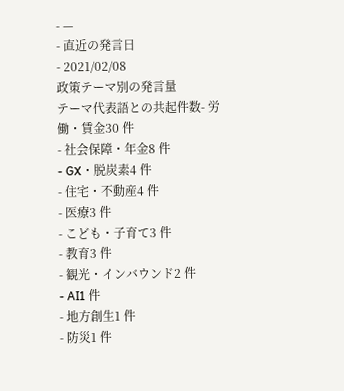- —
- 直近の発言日
- 2021/02/08
政策テーマ別の発言量
テーマ代表語との共起件数- 労働・賃金30 件
- 社会保障・年金8 件
- GX・脱炭素4 件
- 住宅・不動産4 件
- 医療3 件
- こども・子育て3 件
- 教育3 件
- 観光・インバウンド2 件
- AI1 件
- 地方創生1 件
- 防災1 件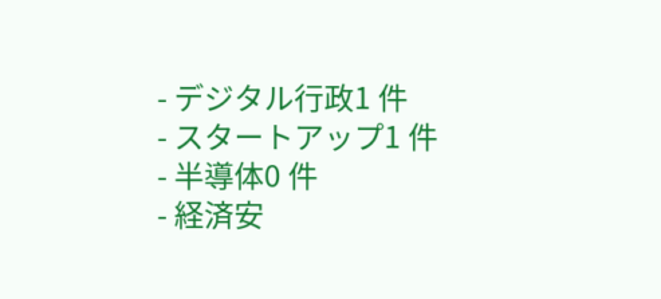- デジタル行政1 件
- スタートアップ1 件
- 半導体0 件
- 経済安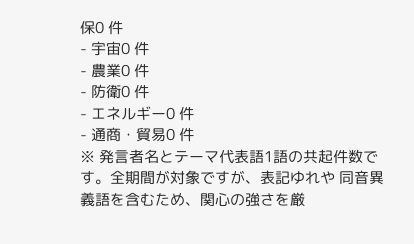保0 件
- 宇宙0 件
- 農業0 件
- 防衛0 件
- エネルギー0 件
- 通商・貿易0 件
※ 発言者名とテーマ代表語1語の共起件数です。全期間が対象ですが、表記ゆれや 同音異義語を含むため、関心の強さを厳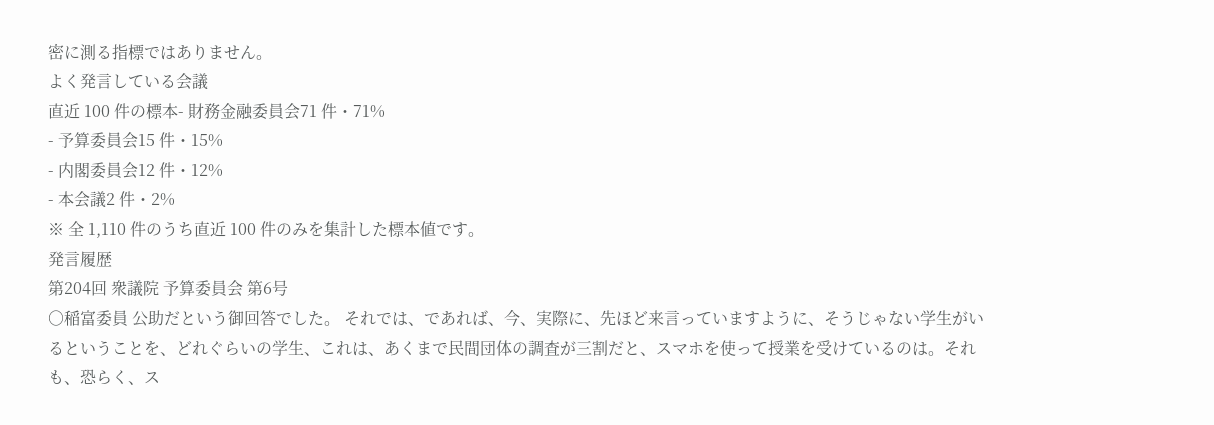密に測る指標ではありません。
よく発言している会議
直近 100 件の標本- 財務金融委員会71 件・71%
- 予算委員会15 件・15%
- 内閣委員会12 件・12%
- 本会議2 件・2%
※ 全 1,110 件のうち直近 100 件のみを集計した標本値です。
発言履歴
第204回 衆議院 予算委員会 第6号
○稲富委員 公助だという御回答でした。 それでは、であれば、今、実際に、先ほど来言っていますように、そうじゃない学生がいるということを、どれぐらいの学生、これは、あくまで民間団体の調査が三割だと、スマホを使って授業を受けているのは。それも、恐らく、ス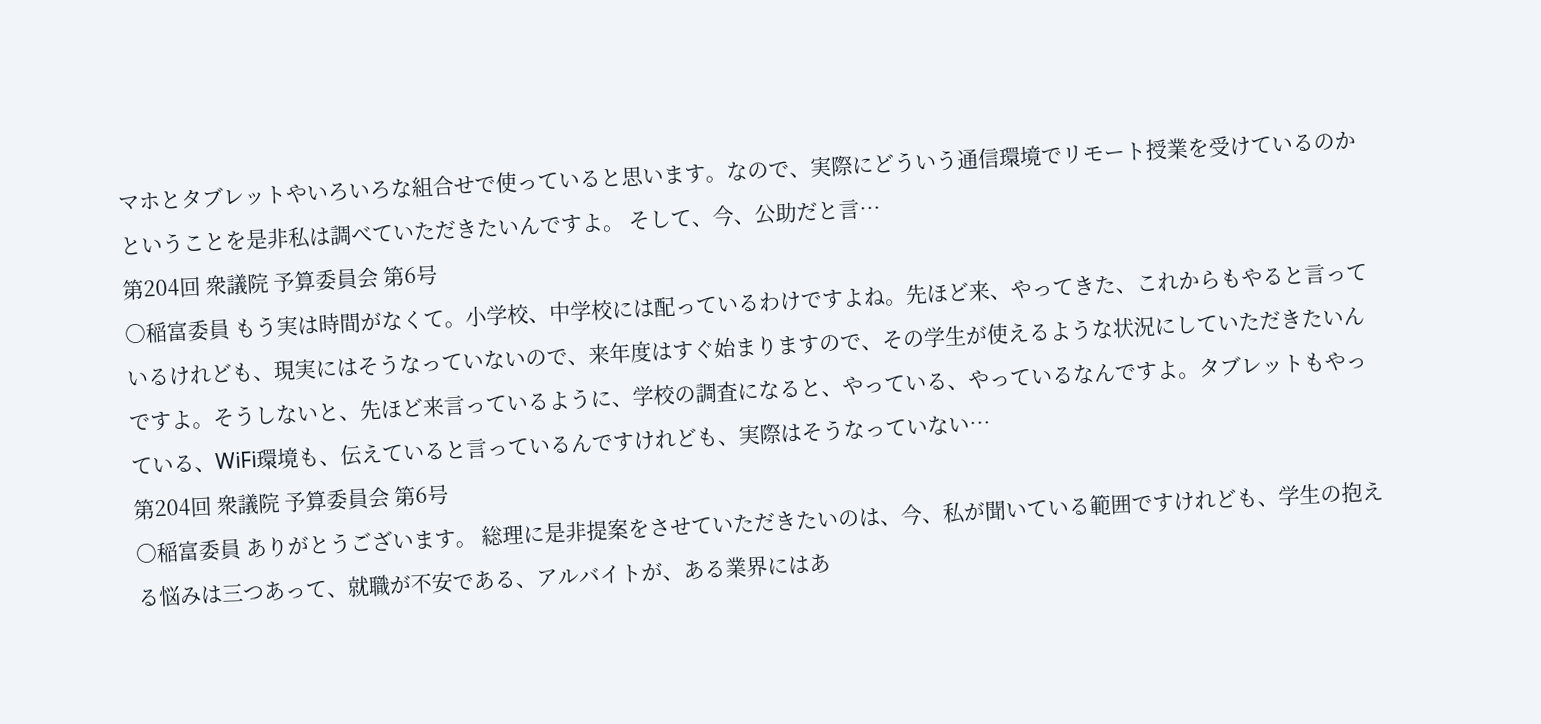マホとタブレットやいろいろな組合せで使っていると思います。なので、実際にどういう通信環境でリモート授業を受けているのかということを是非私は調べていただきたいんですよ。 そして、今、公助だと言…
第204回 衆議院 予算委員会 第6号
○稲富委員 もう実は時間がなくて。小学校、中学校には配っているわけですよね。先ほど来、やってきた、これからもやると言っているけれども、現実にはそうなっていないので、来年度はすぐ始まりますので、その学生が使えるような状況にしていただきたいんですよ。そうしないと、先ほど来言っているように、学校の調査になると、やっている、やっているなんですよ。タブレットもやっている、WiFi環境も、伝えていると言っているんですけれども、実際はそうなっていない…
第204回 衆議院 予算委員会 第6号
○稲富委員 ありがとうございます。 総理に是非提案をさせていただきたいのは、今、私が聞いている範囲ですけれども、学生の抱える悩みは三つあって、就職が不安である、アルバイトが、ある業界にはあ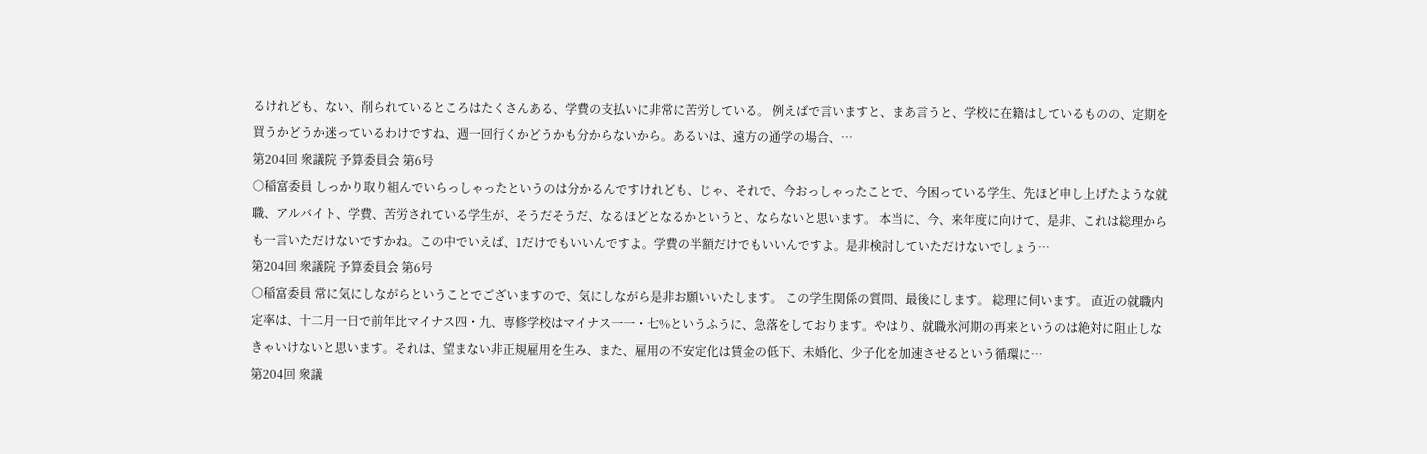るけれども、ない、削られているところはたくさんある、学費の支払いに非常に苦労している。 例えばで言いますと、まあ言うと、学校に在籍はしているものの、定期を買うかどうか迷っているわけですね、週一回行くかどうかも分からないから。あるいは、遠方の通学の場合、…
第204回 衆議院 予算委員会 第6号
○稲富委員 しっかり取り組んでいらっしゃったというのは分かるんですけれども、じゃ、それで、今おっしゃったことで、今困っている学生、先ほど申し上げたような就職、アルバイト、学費、苦労されている学生が、そうだそうだ、なるほどとなるかというと、ならないと思います。 本当に、今、来年度に向けて、是非、これは総理からも一言いただけないですかね。この中でいえば、1だけでもいいんですよ。学費の半額だけでもいいんですよ。是非検討していただけないでしょう…
第204回 衆議院 予算委員会 第6号
○稲富委員 常に気にしながらということでございますので、気にしながら是非お願いいたします。 この学生関係の質問、最後にします。 総理に伺います。 直近の就職内定率は、十二月一日で前年比マイナス四・九、専修学校はマイナス一一・七%というふうに、急落をしております。やはり、就職氷河期の再来というのは絶対に阻止しなきゃいけないと思います。それは、望まない非正規雇用を生み、また、雇用の不安定化は賃金の低下、未婚化、少子化を加速させるという循環に…
第204回 衆議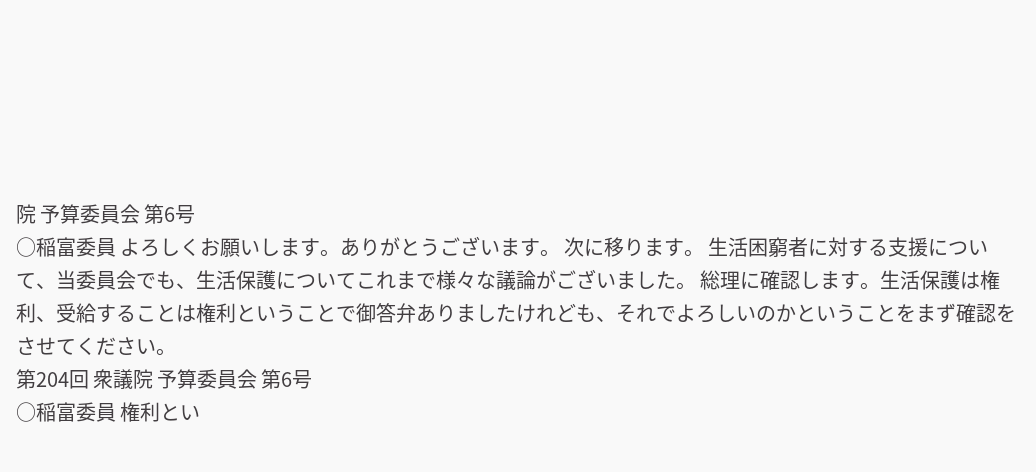院 予算委員会 第6号
○稲富委員 よろしくお願いします。ありがとうございます。 次に移ります。 生活困窮者に対する支援について、当委員会でも、生活保護についてこれまで様々な議論がございました。 総理に確認します。生活保護は権利、受給することは権利ということで御答弁ありましたけれども、それでよろしいのかということをまず確認をさせてください。
第204回 衆議院 予算委員会 第6号
○稲富委員 権利とい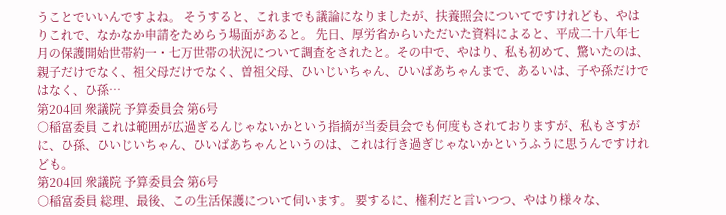うことでいいんですよね。 そうすると、これまでも議論になりましたが、扶養照会についてですけれども、やはりこれで、なかなか申請をためらう場面があると。 先日、厚労省からいただいた資料によると、平成二十八年七月の保護開始世帯約一・七万世帯の状況について調査をされたと。その中で、やはり、私も初めて、驚いたのは、親子だけでなく、祖父母だけでなく、曽祖父母、ひいじいちゃん、ひいばあちゃんまで、あるいは、子や孫だけではなく、ひ孫…
第204回 衆議院 予算委員会 第6号
○稲富委員 これは範囲が広過ぎるんじゃないかという指摘が当委員会でも何度もされておりますが、私もさすがに、ひ孫、ひいじいちゃん、ひいばあちゃんというのは、これは行き過ぎじゃないかというふうに思うんですけれども。
第204回 衆議院 予算委員会 第6号
○稲富委員 総理、最後、この生活保護について伺います。 要するに、権利だと言いつつ、やはり様々な、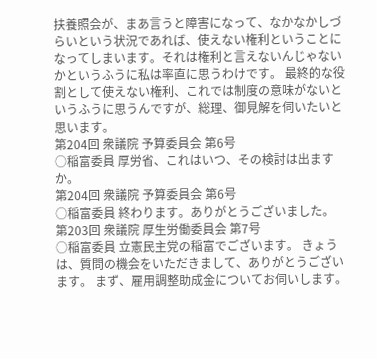扶養照会が、まあ言うと障害になって、なかなかしづらいという状況であれば、使えない権利ということになってしまいます。それは権利と言えないんじゃないかというふうに私は率直に思うわけです。 最終的な役割として使えない権利、これでは制度の意味がないというふうに思うんですが、総理、御見解を伺いたいと思います。
第204回 衆議院 予算委員会 第6号
○稲富委員 厚労省、これはいつ、その検討は出ますか。
第204回 衆議院 予算委員会 第6号
○稲富委員 終わります。ありがとうございました。
第203回 衆議院 厚生労働委員会 第7号
○稲富委員 立憲民主党の稲富でございます。 きょうは、質問の機会をいただきまして、ありがとうございます。 まず、雇用調整助成金についてお伺いします。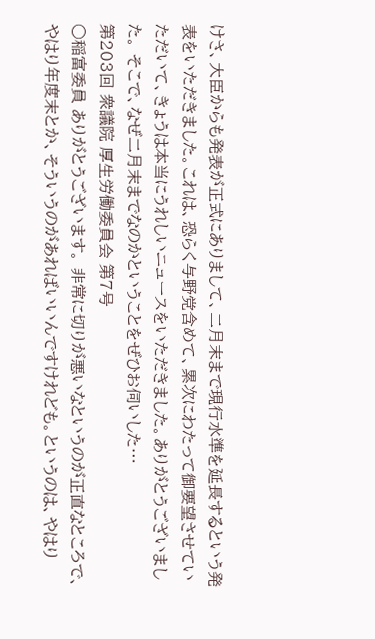けさ、大臣からも発表が正式にありまして、二月末まで現行水準を延長するという発表をいただきました。これは、恐らく与野党含めて、累次にわたって御要望させていただいて、きょうは本当にうれしいニュースをいただきました。ありがとうございました。 そこで、なぜ二月末までなのかということをぜひお伺いした…
第203回 衆議院 厚生労働委員会 第7号
○稲富委員 ありがとうございます。 非常に切りが悪いなというのが正直なところで、やはり年度末とか、そういうのがあればいいんですけれども。というのは、やはり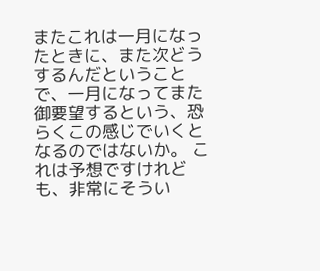またこれは一月になったときに、また次どうするんだということで、一月になってまた御要望するという、恐らくこの感じでいくとなるのではないか。 これは予想ですけれども、非常にそうい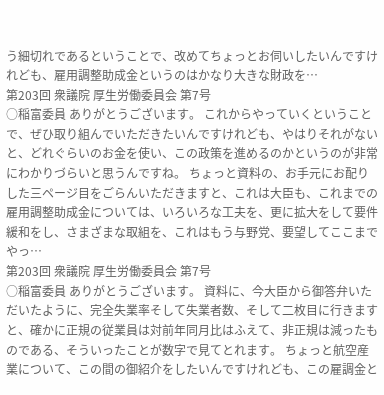う細切れであるということで、改めてちょっとお伺いしたいんですけれども、雇用調整助成金というのはかなり大きな財政を…
第203回 衆議院 厚生労働委員会 第7号
○稲富委員 ありがとうございます。 これからやっていくということで、ぜひ取り組んでいただきたいんですけれども、やはりそれがないと、どれぐらいのお金を使い、この政策を進めるのかというのが非常にわかりづらいと思うんですね。 ちょっと資料の、お手元にお配りした三ページ目をごらんいただきますと、これは大臣も、これまでの雇用調整助成金については、いろいろな工夫を、更に拡大をして要件緩和をし、さまざまな取組を、これはもう与野党、要望してここまでやっ…
第203回 衆議院 厚生労働委員会 第7号
○稲富委員 ありがとうございます。 資料に、今大臣から御答弁いただいたように、完全失業率そして失業者数、そして二枚目に行きますと、確かに正規の従業員は対前年同月比はふえて、非正規は減ったものである、そういったことが数字で見てとれます。 ちょっと航空産業について、この間の御紹介をしたいんですけれども、この雇調金と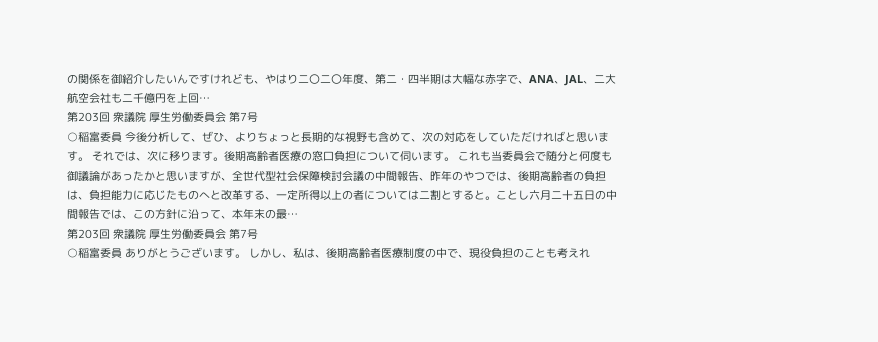の関係を御紹介したいんですけれども、やはり二〇二〇年度、第二・四半期は大幅な赤字で、ANA、JAL、二大航空会社も二千億円を上回…
第203回 衆議院 厚生労働委員会 第7号
○稲富委員 今後分析して、ぜひ、よりちょっと長期的な視野も含めて、次の対応をしていただければと思います。 それでは、次に移ります。後期高齢者医療の窓口負担について伺います。 これも当委員会で随分と何度も御議論があったかと思いますが、全世代型社会保障検討会議の中間報告、昨年のやつでは、後期高齢者の負担は、負担能力に応じたものへと改革する、一定所得以上の者については二割とすると。ことし六月二十五日の中間報告では、この方針に沿って、本年末の最…
第203回 衆議院 厚生労働委員会 第7号
○稲富委員 ありがとうございます。 しかし、私は、後期高齢者医療制度の中で、現役負担のことも考えれ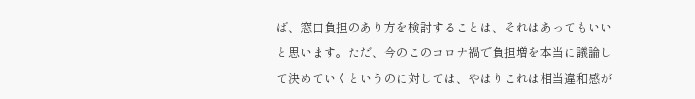ば、窓口負担のあり方を検討することは、それはあってもいいと思います。ただ、今のこのコロナ禍で負担増を本当に議論して決めていくというのに対しては、やはりこれは相当違和感が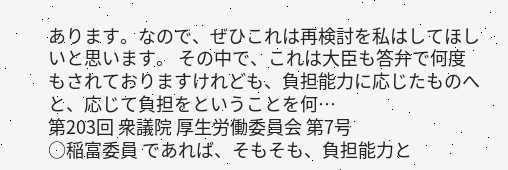あります。なので、ぜひこれは再検討を私はしてほしいと思います。 その中で、これは大臣も答弁で何度もされておりますけれども、負担能力に応じたものへと、応じて負担をということを何…
第203回 衆議院 厚生労働委員会 第7号
○稲富委員 であれば、そもそも、負担能力と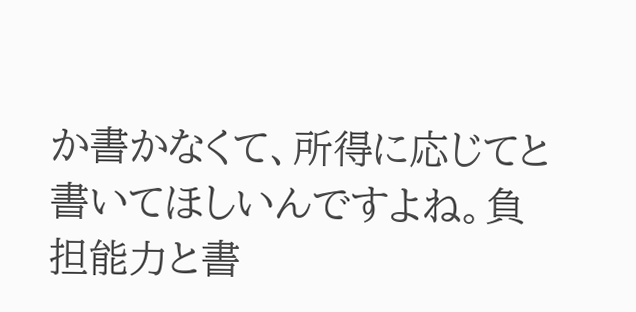か書かなくて、所得に応じてと書いてほしいんですよね。負担能力と書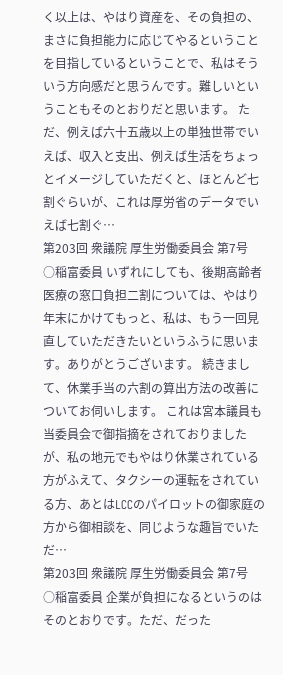く以上は、やはり資産を、その負担の、まさに負担能力に応じてやるということを目指しているということで、私はそういう方向感だと思うんです。難しいということもそのとおりだと思います。 ただ、例えば六十五歳以上の単独世帯でいえば、収入と支出、例えば生活をちょっとイメージしていただくと、ほとんど七割ぐらいが、これは厚労省のデータでいえば七割ぐ…
第203回 衆議院 厚生労働委員会 第7号
○稲富委員 いずれにしても、後期高齢者医療の窓口負担二割については、やはり年末にかけてもっと、私は、もう一回見直していただきたいというふうに思います。ありがとうございます。 続きまして、休業手当の六割の算出方法の改善についてお伺いします。 これは宮本議員も当委員会で御指摘をされておりましたが、私の地元でもやはり休業されている方がふえて、タクシーの運転をされている方、あとはLCCのパイロットの御家庭の方から御相談を、同じような趣旨でいただ…
第203回 衆議院 厚生労働委員会 第7号
○稲富委員 企業が負担になるというのはそのとおりです。ただ、だった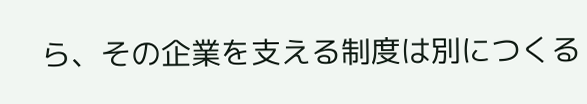ら、その企業を支える制度は別につくる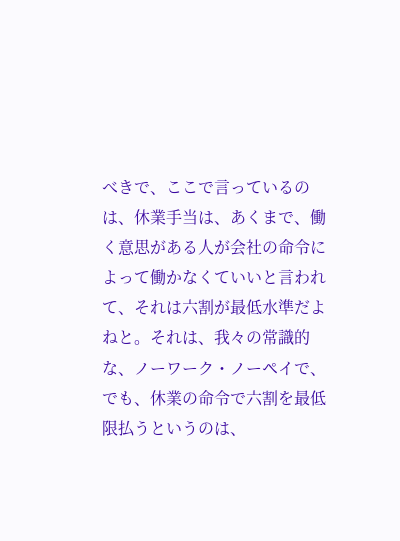べきで、ここで言っているのは、休業手当は、あくまで、働く意思がある人が会社の命令によって働かなくていいと言われて、それは六割が最低水準だよねと。それは、我々の常識的な、ノーワーク・ノーペイで、でも、休業の命令で六割を最低限払うというのは、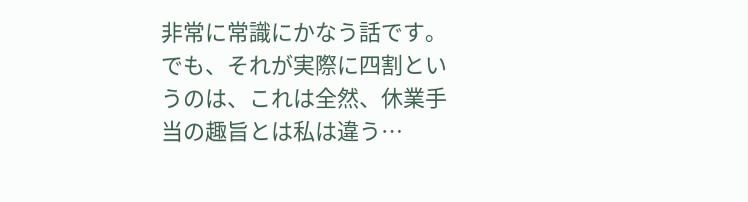非常に常識にかなう話です。 でも、それが実際に四割というのは、これは全然、休業手当の趣旨とは私は違う…